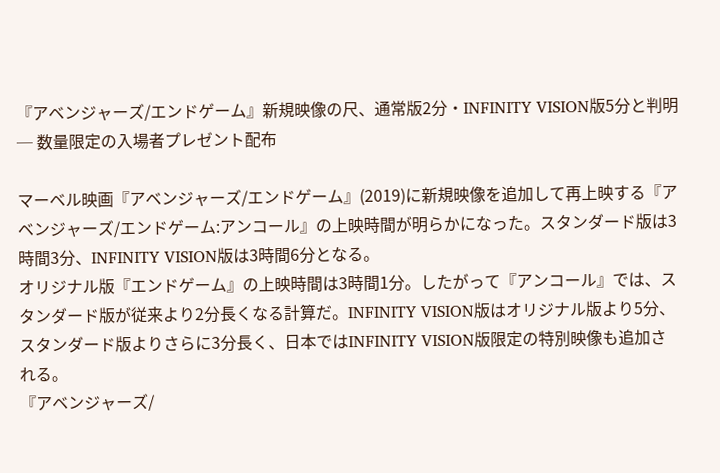『アベンジャーズ/エンドゲーム』新規映像の尺、通常版2分・INFINITY VISION版5分と判明 ─ 数量限定の入場者プレゼント配布

マーベル映画『アベンジャーズ/エンドゲーム』(2019)に新規映像を追加して再上映する『アベンジャーズ/エンドゲーム:アンコール』の上映時間が明らかになった。スタンダード版は3時間3分、INFINITY VISION版は3時間6分となる。
オリジナル版『エンドゲーム』の上映時間は3時間1分。したがって『アンコール』では、スタンダード版が従来より2分長くなる計算だ。INFINITY VISION版はオリジナル版より5分、スタンダード版よりさらに3分長く、日本ではINFINITY VISION版限定の特別映像も追加される。
『アベンジャーズ/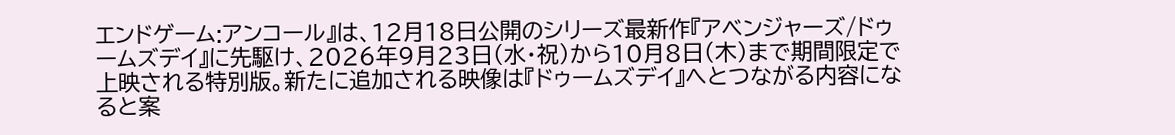エンドゲーム:アンコール』は、12月18日公開のシリーズ最新作『アベンジャーズ/ドゥームズデイ』に先駆け、2026年9月23日(水・祝)から10月8日(木)まで期間限定で上映される特別版。新たに追加される映像は『ドゥームズデイ』へとつながる内容になると案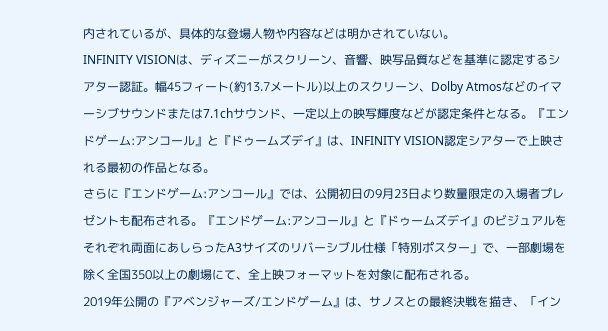内されているが、具体的な登場人物や内容などは明かされていない。
INFINITY VISIONは、ディズニーがスクリーン、音響、映写品質などを基準に認定するシアター認証。幅45フィート(約13.7メートル)以上のスクリーン、Dolby Atmosなどのイマーシブサウンドまたは7.1chサウンド、一定以上の映写輝度などが認定条件となる。『エンドゲーム:アンコール』と『ドゥームズデイ』は、INFINITY VISION認定シアターで上映される最初の作品となる。
さらに『エンドゲーム:アンコール』では、公開初日の9月23日より数量限定の入場者プレゼントも配布される。『エンドゲーム:アンコール』と『ドゥームズデイ』のビジュアルをそれぞれ両面にあしらったA3サイズのリバーシブル仕様「特別ポスター」で、一部劇場を除く全国350以上の劇場にて、全上映フォーマットを対象に配布される。
2019年公開の『アベンジャーズ/エンドゲーム』は、サノスとの最終決戦を描き、「イン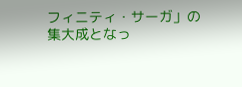フィニティ・サーガ」の集大成となっ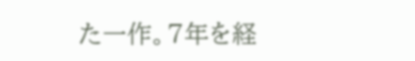た一作。7年を経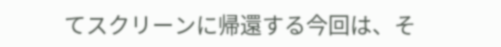てスクリーンに帰還する今回は、そ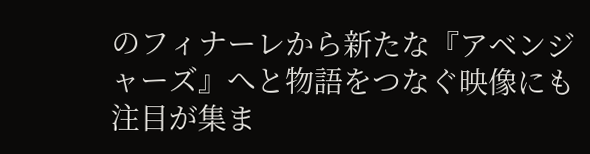のフィナーレから新たな『アベンジャーズ』へと物語をつなぐ映像にも注目が集ま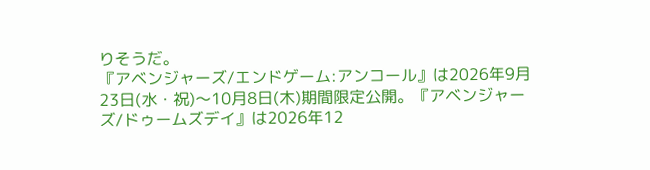りそうだ。
『アベンジャーズ/エンドゲーム:アンコール』は2026年9月23日(水・祝)〜10月8日(木)期間限定公開。『アベンジャーズ/ドゥームズデイ』は2026年12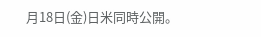月18日(金)日米同時公開。